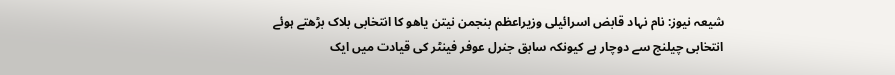شیعہ نیوز: نام نہاد قابض اسرائیلی وزیراعظم بنجمن نیتن یاھو کا انتخابی بلاک بڑھتے ہوئے انتخابی چیلنج سے دوچار ہے کیونکہ سابق جنرل عوفر فینٹر کی قیادت میں ایک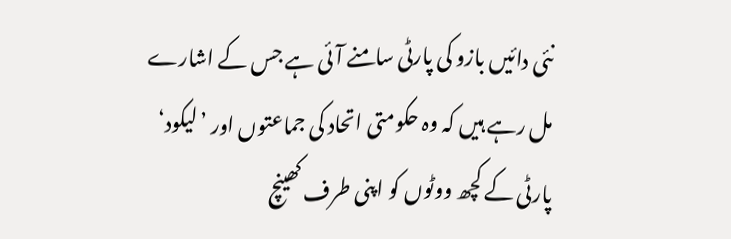نئی دائیں بازو کی پارٹی سامنے آئی ہے جس کے اشارے مل رہے ہیں کہ وہ حکومتی اتحاد کی جماعتوں اور ’لیکود‘ پارٹی کے کچھ ووٹوں کو اپنی طرف کھینچ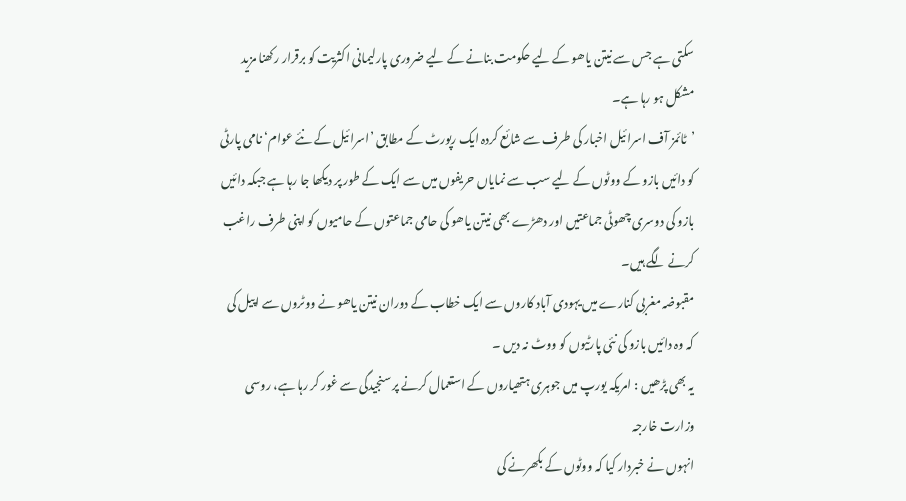سکتی ہے جس سے نیتن یاھو کے لیے حکومت بنانے کے لیے ضروری پارلیمانی اکثریت کو برقرار رکھنا مزید مشکل ہو رہا ہے۔
’ٹائمز آف اسرائیل اخبار کی طرف سے شائع کردہ ایک رپورٹ کے مطابق ’اسرائیل کے نئے عوام‘ نامی پارٹی کو دائیں بازو کے ووٹوں کے لیے سب سے نمایاں حریفوں میں سے ایک کے طور پر دیکھا جا رہا ہے جبکہ دائیں بازو کی دوسری چھوٹی جماعتیں اور دھڑے بھی نیتن یاھو کی حامی جماعتوں کے حامیوں کو اپنی طرف راغب کرنے لگے ہیں۔
مقبوضہ مغربی کنارے میں یہودی آباد کاروں سے ایک خطاب کے دوران نیتن یاھو نے ووٹروں سے اپیل کی کہ وہ دائیں بازو کی نئی پارٹیوں کو ووٹ نہ دیں ۔
یہ بھی پڑھیں : امریکہ یورپ میں جوہری ہتھیاروں کے استعمال کرنے پر سنجیدگی سے غور کر رہا ہے، روسی وزارت خارجہ
انہوں نے خبردار کیا کہ ووٹوں کے بکھرنے کی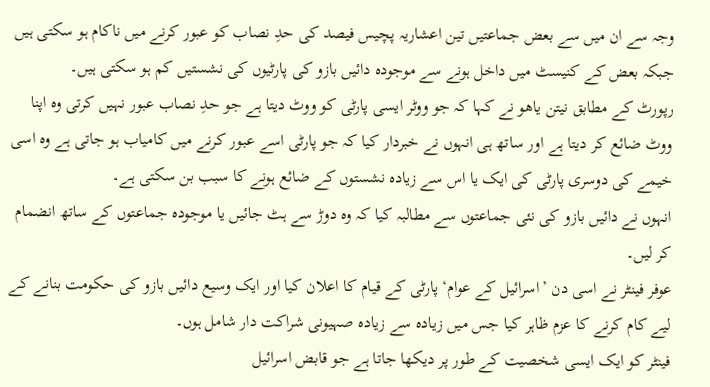وجہ سے ان میں سے بعض جماعتیں تین اعشاریہ پچیس فیصد کی حدِ نصاب کو عبور کرنے میں ناکام ہو سکتی ہیں جبکہ بعض کے کنیسٹ میں داخل ہونے سے موجودہ دائیں بازو کی پارٹیوں کی نشستیں کم ہو سکتی ہیں۔
رپورٹ کے مطابق نیتن یاھو نے کہا کہ جو ووٹر ایسی پارٹی کو ووٹ دیتا ہے جو حدِ نصاب عبور نہیں کرتی وہ اپنا ووٹ ضائع کر دیتا ہے اور ساتھ ہی انہوں نے خبردار کیا کہ جو پارٹی اسے عبور کرنے میں کامیاب ہو جاتی ہے وہ اسی خیمے کی دوسری پارٹی کی ایک یا اس سے زیادہ نشستوں کے ضائع ہونے کا سبب بن سکتی ہے۔
انہوں نے دائیں بازو کی نئی جماعتوں سے مطالبہ کیا کہ وہ دوڑ سے ہٹ جائیں یا موجودہ جماعتوں کے ساتھ انضمام کر لیں۔
عوفر فینٹر نے اسی دن ’اسرائیل کے عوام‘ پارٹی کے قیام کا اعلان کیا اور ایک وسیع دائیں بازو کی حکومت بنانے کے لیے کام کرنے کا عزم ظاہر کیا جس میں زیادہ سے زیادہ صہیونی شراکت دار شامل ہوں۔
فینٹر کو ایک ایسی شخصیت کے طور پر دیکھا جاتا ہے جو قابض اسرائیل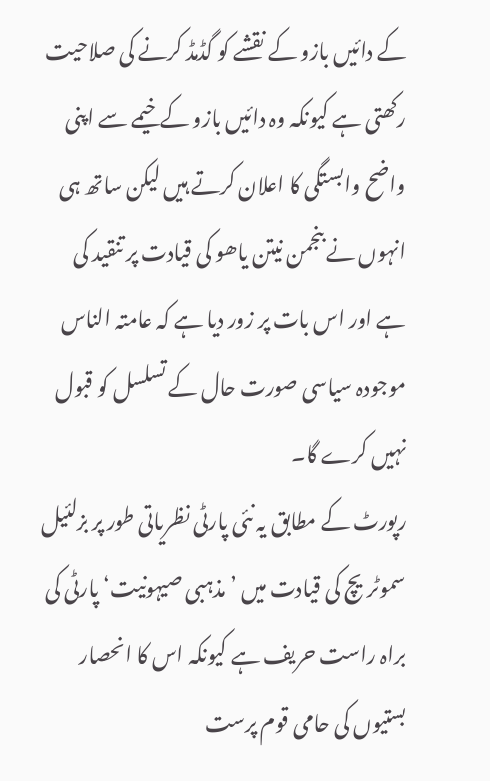کے دائیں بازو کے نقشے کو گڈمڈ کرنے کی صلاحیت رکھتی ہے کیونکہ وہ دائیں بازو کے خیمے سے اپنی واضح وابستگی کا اعلان کرتے ہیں لیکن ساتھ ہی انہوں نے بنجمن نیتن یاھو کی قیادت پر تنقید کی ہے اور اس بات پر زور دیا ہے کہ عامتہ الناس موجودہ سیاسی صورت حال کے تسلسل کو قبول نہیں کرے گا۔
رپورٹ کے مطابق یہ نئی پارٹی نظریاتی طور پر بزلئیل سموٹريچ کی قیادت میں ’مذہبی صیہونیت‘ پارٹی کی براہ راست حریف ہے کیونکہ اس کا انحصار بستیوں کی حامی قوم پرست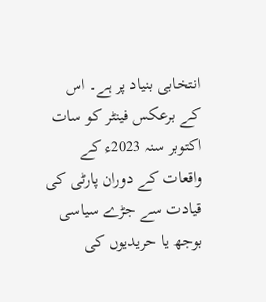انتخابی بنیاد پر ہے۔ اس کے برعکس فینٹر کو سات اکتوبر سنہ 2023ء کے واقعات کے دوران پارٹی کی قیادت سے جڑے سیاسی بوجھ یا حریدیوں کی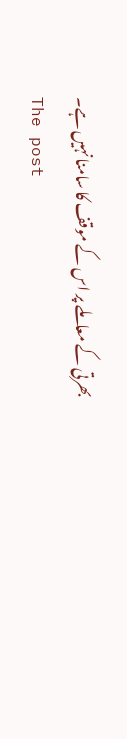بھرتی کے معاملے پر اس کے موقف کا سامنا نہیں ہے۔
The post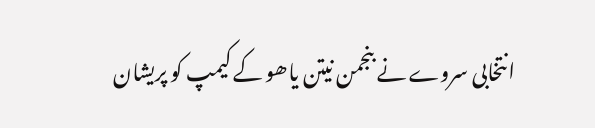انتخابی سروے نے بنجمن نیتن یاھو کے کیمپ کو پریشان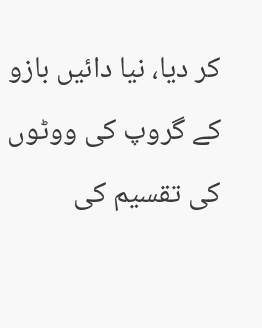کر دیا، نیا دائیں بازو کے گروپ کی ووٹوں کی تقسیم کی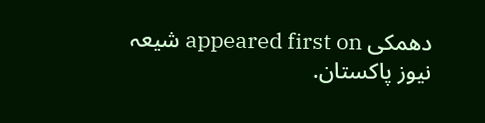دھمکی appeared first on شیعہ نیوز پاکستان.